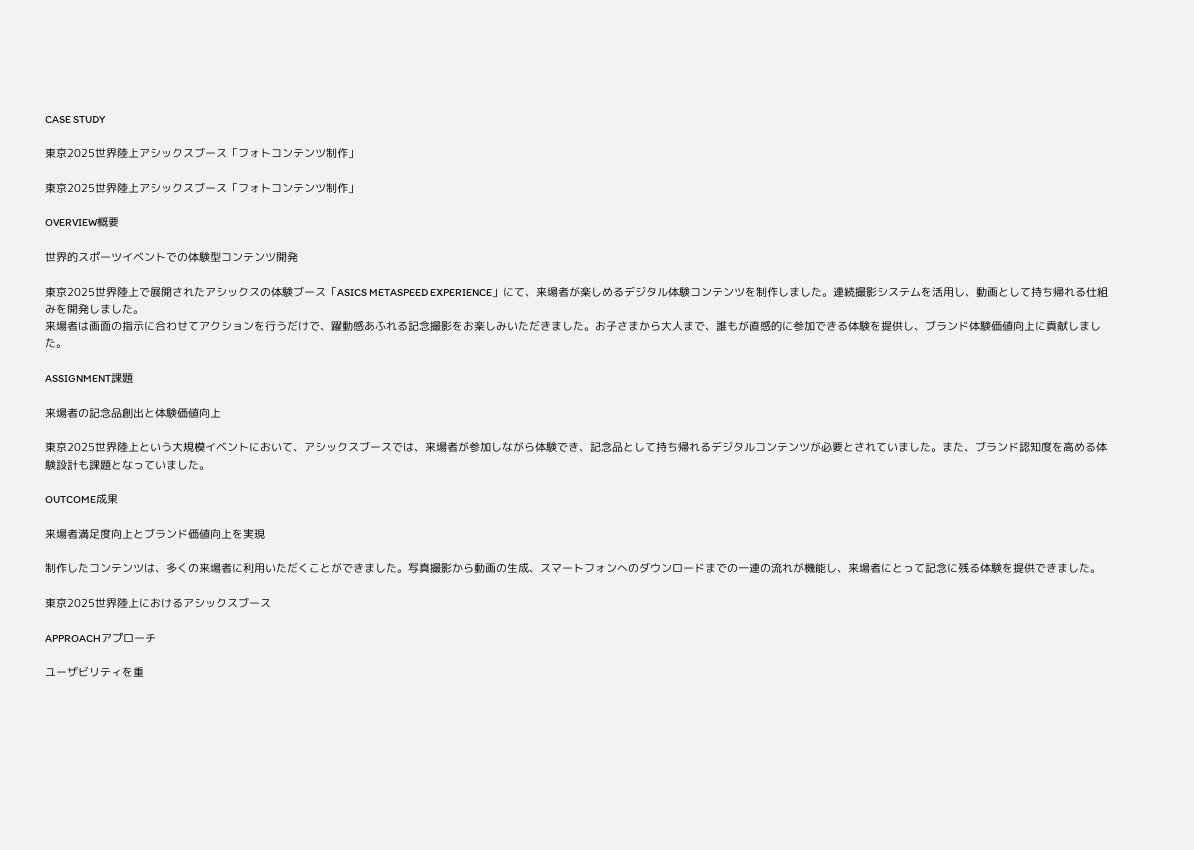CASE STUDY

東京2025世界陸上アシックスブース「フォトコンテンツ制作」

東京2025世界陸上アシックスブース「フォトコンテンツ制作」

OVERVIEW概要

世界的スポーツイベントでの体験型コンテンツ開発

東京2025世界陸上で展開されたアシックスの体験ブース「ASICS METASPEED EXPERIENCE」にて、来場者が楽しめるデジタル体験コンテンツを制作しました。連続撮影システムを活用し、動画として持ち帰れる仕組みを開発しました。
来場者は画面の指示に合わせてアクションを行うだけで、躍動感あふれる記念撮影をお楽しみいただきました。お子さまから大人まで、誰もが直感的に参加できる体験を提供し、ブランド体験価値向上に貢献しました。

ASSIGNMENT課題

来場者の記念品創出と体験価値向上

東京2025世界陸上という大規模イベントにおいて、アシックスブースでは、来場者が参加しながら体験でき、記念品として持ち帰れるデジタルコンテンツが必要とされていました。また、ブランド認知度を高める体験設計も課題となっていました。

OUTCOME成果

来場者満足度向上とブランド価値向上を実現

制作したコンテンツは、多くの来場者に利用いただくことができました。写真撮影から動画の生成、スマートフォンへのダウンロードまでの一連の流れが機能し、来場者にとって記念に残る体験を提供できました。

東京2025世界陸上におけるアシックスブース

APPROACHアプローチ

ユーザビリティを重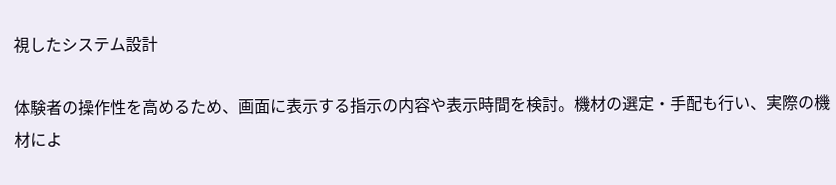視したシステム設計

体験者の操作性を高めるため、画面に表示する指示の内容や表示時間を検討。機材の選定・手配も行い、実際の機材によ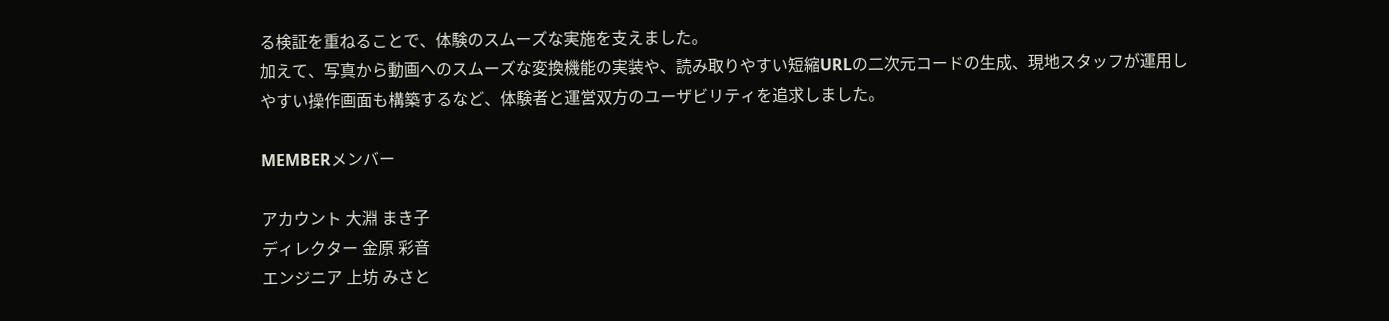る検証を重ねることで、体験のスムーズな実施を支えました。
加えて、写真から動画へのスムーズな変換機能の実装や、読み取りやすい短縮URLの二次元コードの生成、現地スタッフが運用しやすい操作画面も構築するなど、体験者と運営双方のユーザビリティを追求しました。

MEMBERメンバー

アカウント 大淵 まき子
ディレクター 金原 彩音
エンジニア 上坊 みさと